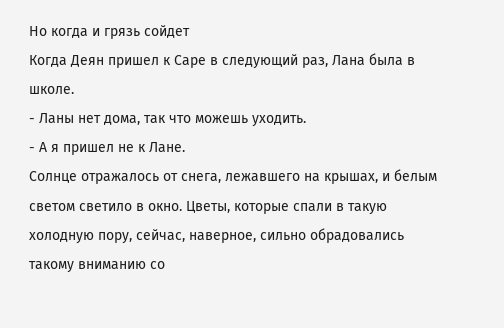Но когда и грязь сойдет
Когда Деян пришел к Саре в следующий раз, Лана была в школе.
- Ланы нет дома, так что можешь уходить.
- А я пришел не к Лане.
Солнце отражалось от снега, лежавшего на крышах, и белым светом светило в окно. Цветы, которые спали в такую холодную пору, сейчас, наверное, сильно обрадовались такому вниманию со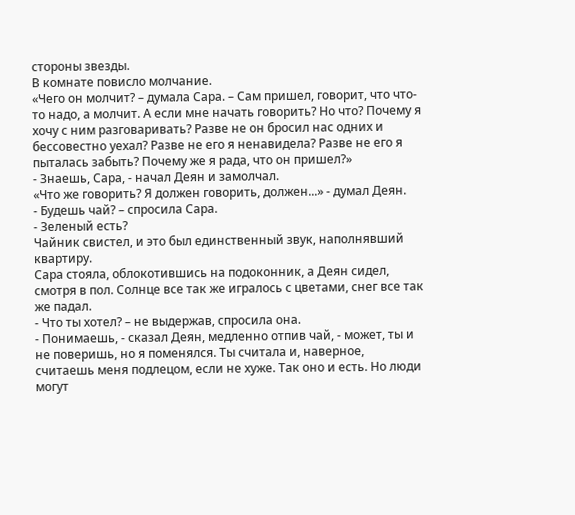стороны звезды.
В комнате повисло молчание.
«Чего он молчит? – думала Сара. – Сам пришел, говорит, что что-то надо, а молчит. А если мне начать говорить? Но что? Почему я хочу с ним разговаривать? Разве не он бросил нас одних и бессовестно уехал? Разве не его я ненавидела? Разве не его я пыталась забыть? Почему же я рада, что он пришел?»
- Знаешь, Сара, - начал Деян и замолчал.
«Что же говорить? Я должен говорить, должен...» - думал Деян.
- Будешь чай? – спросила Сара.
- Зеленый есть?
Чайник свистел, и это был единственный звук, наполнявший квартиру.
Сара стояла, облокотившись на подоконник, а Деян сидел, смотря в пол. Солнце все так же игралось с цветами, снег все так же падал.
- Что ты хотел? – не выдержав, спросила она.
- Понимаешь, - сказал Деян, медленно отпив чай, - может, ты и не поверишь, но я поменялся. Ты считала и, наверное, считаешь меня подлецом, если не хуже. Так оно и есть. Но люди могут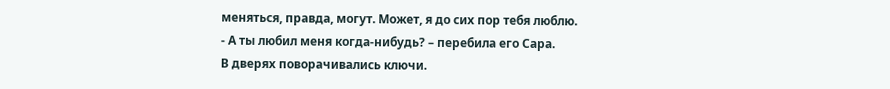меняться, правда, могут. Может, я до сих пор тебя люблю.
- А ты любил меня когда-нибудь? – перебила его Сара.
В дверях поворачивались ключи.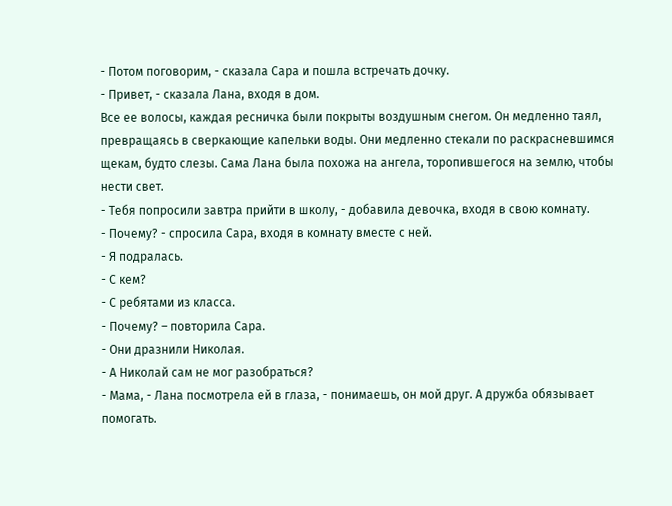- Потом поговорим, - сказала Сара и пошла встречать дочку.
- Привет, - сказала Лана, входя в дом.
Все ее волосы, каждая ресничка были покрыты воздушным снегом. Он медленно таял, превращаясь в сверкающие капельки воды. Они медленно стекали по раскрасневшимся щекам, будто слезы. Сама Лана была похожа на ангела, торопившегося на землю, чтобы нести свет.
- Тебя попросили завтра прийти в школу, - добавила девочка, входя в свою комнату.
- Почему? - спросила Сара, входя в комнату вместе с ней.
- Я подралась.
- С кем?
- С ребятами из класса.
- Почему? – повторила Сара.
- Они дразнили Николая.
- А Николай сам не мог разобраться?
- Мама, - Лана посмотрела ей в глаза, - понимаешь, он мой друг. А дружба обязывает помогать.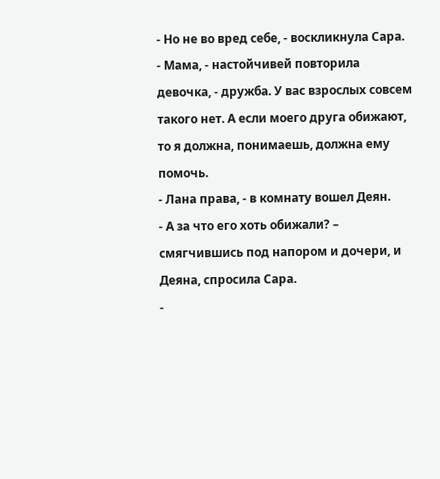- Но не во вред себе, - воскликнула Сара.
- Мама, - настойчивей повторила девочка, - дружба. У вас взрослых совсем такого нет. А если моего друга обижают, то я должна, понимаешь, должна ему помочь.
- Лана права, - в комнату вошел Деян.
- А за что его хоть обижали? – смягчившись под напором и дочери, и Деяна, спросила Сара.
-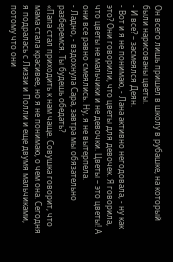Он всего лишь пришел в школу в рубашке, на который были нарисованы цветы.
- И все? – засмеялся Деян.
- Вот и я не понимаю, - Лана активно негодовала, - ну как это? Они говорили, что цветы для девочек. Я говорила, что цветы не мальчики и не девочки. Цветы – это цветы! А они все равно смеялись. Ну, я не вытерпела.
- Ладно, - вздохнула Сара, завтра мы обязательно разберемся. Ты будешь обедать?
«Папа стал приходить к нам чаще. Совушка говорит, что мама стала красивее, но я не понимаю, о чем она. Сегодня я подралась с Лиззи и Полли и еще двумя мальчиками, потому что они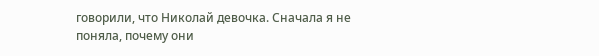говорили, что Николай девочка. Сначала я не поняла, почему они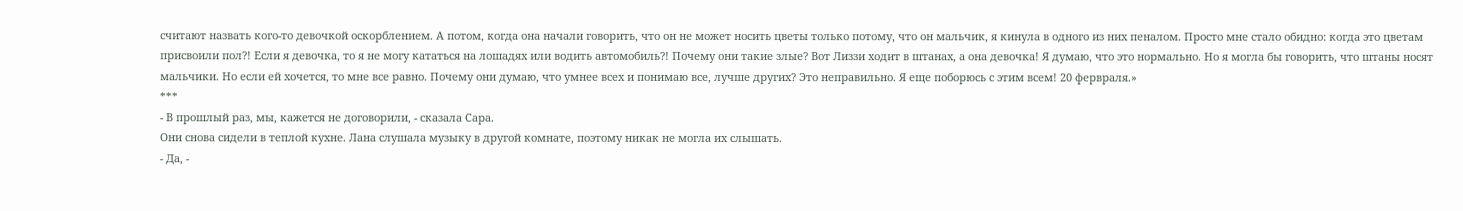считают назвать кого-то девочкой оскорблением. А потом, когда она начали говорить, что он не может носить цветы только потому, что он мальчик, я кинула в одного из них пеналом. Просто мне стало обидно: когда это цветам присвоили пол?! Если я девочка, то я не могу кататься на лошадях или водить автомобиль?! Почему они такие злые? Вот Лиззи ходит в штанах, а она девочка! Я думаю, что это нормально. Но я могла бы говорить, что штаны носят мальчики. Но если ей хочется, то мне все равно. Почему они думаю, что умнее всех и понимаю все, лучше других? Это неправильно. Я еще поборюсь с этим всем! 20 фервраля.»
***
- В прошлый раз, мы, кажется не договорили, - сказала Сара.
Они снова сидели в теплой кухне. Лана слушала музыку в другой комнате, поэтому никак не могла их слышать.
- Да, -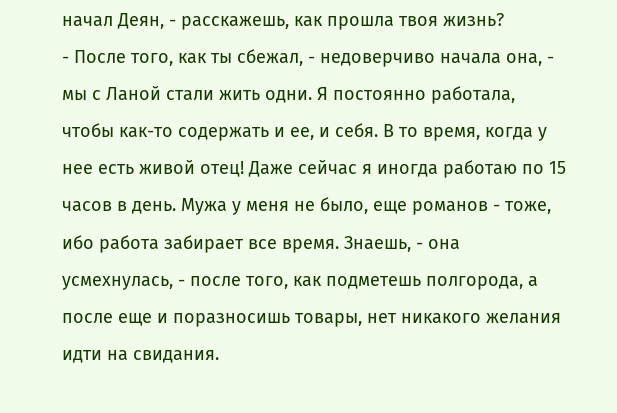начал Деян, - расскажешь, как прошла твоя жизнь?
- После того, как ты сбежал, - недоверчиво начала она, - мы с Ланой стали жить одни. Я постоянно работала, чтобы как-то содержать и ее, и себя. В то время, когда у нее есть живой отец! Даже сейчас я иногда работаю по 15 часов в день. Мужа у меня не было, еще романов - тоже, ибо работа забирает все время. Знаешь, - она усмехнулась, - после того, как подметешь полгорода, а после еще и поразносишь товары, нет никакого желания идти на свидания.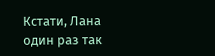Кстати, Лана один раз так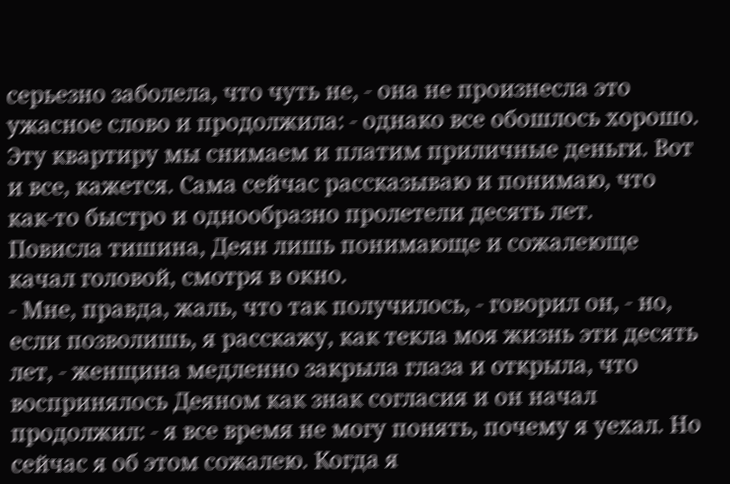серьезно заболела, что чуть не, - она не произнесла это ужасное слово и продолжила: - однако все обошлось хорошо. Эту квартиру мы снимаем и платим приличные деньги. Вот и все, кажется. Сама сейчас рассказываю и понимаю, что как-то быстро и однообразно пролетели десять лет.
Повисла тишина, Деян лишь понимающе и сожалеюще качал головой, смотря в окно.
- Мне, правда, жаль, что так получилось, - говорил он, - но, если позволишь, я расскажу, как текла моя жизнь эти десять лет, - женщина медленно закрыла глаза и открыла, что воспринялось Деяном как знак согласия и он начал продолжил: - я все время не могу понять, почему я уехал. Но сейчас я об этом сожалею. Когда я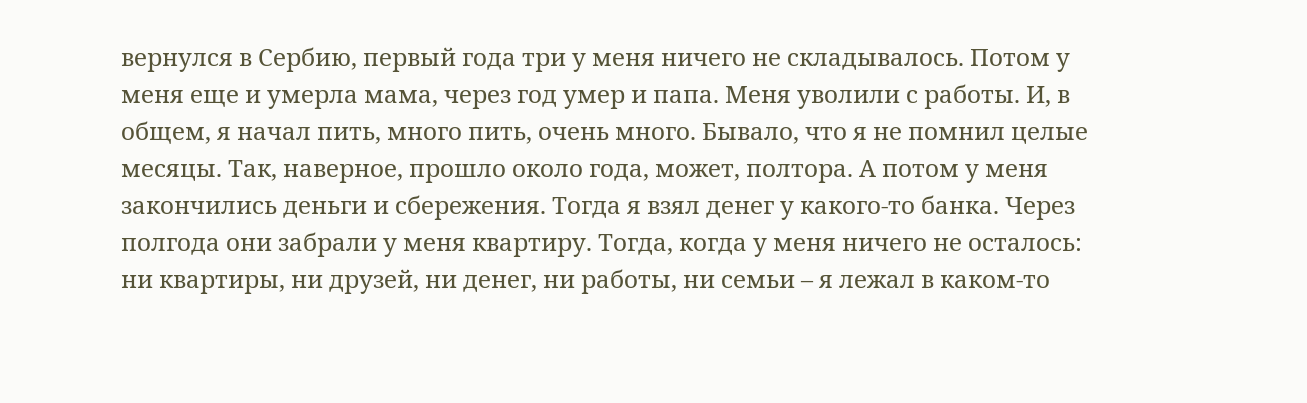вернулся в Сербию, первый года три у меня ничего не складывалось. Потом у меня еще и умерла мама, через год умер и папа. Меня уволили с работы. И, в общем, я начал пить, много пить, очень много. Бывало, что я не помнил целые месяцы. Так, наверное, прошло около года, может, полтора. А потом у меня закончились деньги и сбережения. Тогда я взял денег у какого-то банка. Через полгода они забрали у меня квартиру. Тогда, когда у меня ничего не осталось: ни квартиры, ни друзей, ни денег, ни работы, ни семьи – я лежал в каком-то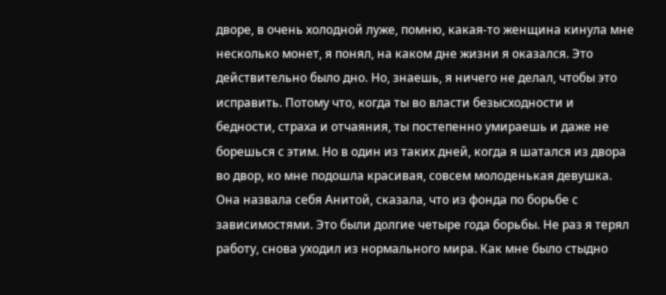дворе, в очень холодной луже, помню, какая-то женщина кинула мне несколько монет, я понял, на каком дне жизни я оказался. Это действительно было дно. Но, знаешь, я ничего не делал, чтобы это исправить. Потому что, когда ты во власти безысходности и бедности, страха и отчаяния, ты постепенно умираешь и даже не борешься с этим. Но в один из таких дней, когда я шатался из двора во двор, ко мне подошла красивая, совсем молоденькая девушка. Она назвала себя Анитой, сказала, что из фонда по борьбе с зависимостями. Это были долгие четыре года борьбы. Не раз я терял работу, снова уходил из нормального мира. Как мне было стыдно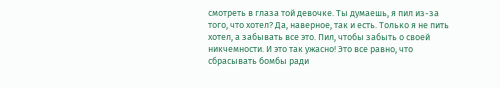смотреть в глаза той девочке. Ты думаешь, я пил из-за того, что хотел? Да, наверное, так и есть. Только я не пить хотел, а забывать все это. Пил, чтобы забыть о своей никчемности. И это так ужасно! Это все равно, что сбрасывать бомбы ради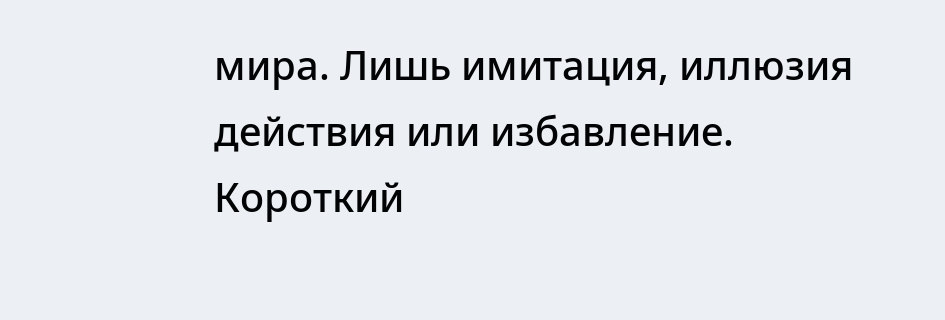мира. Лишь имитация, иллюзия действия или избавление. Короткий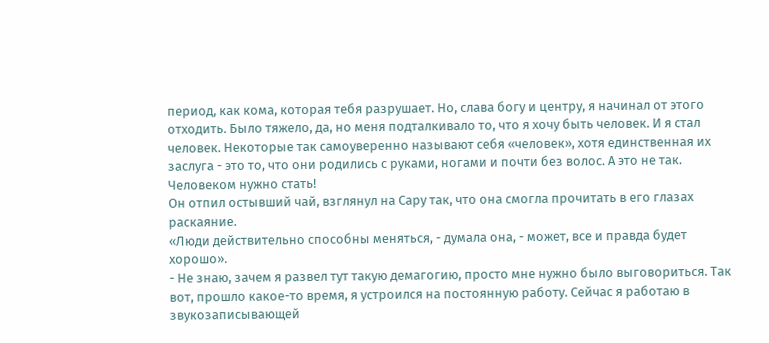период, как кома, которая тебя разрушает. Но, слава богу и центру, я начинал от этого отходить. Было тяжело, да, но меня подталкивало то, что я хочу быть человек. И я стал человек. Некоторые так самоуверенно называют себя «человек», хотя единственная их заслуга - это то, что они родились с руками, ногами и почти без волос. А это не так. Человеком нужно стать!
Он отпил остывший чай, взглянул на Сару так, что она смогла прочитать в его глазах раскаяние.
«Люди действительно способны меняться, - думала она, - может, все и правда будет хорошо».
- Не знаю, зачем я развел тут такую демагогию, просто мне нужно было выговориться. Так вот, прошло какое-то время, я устроился на постоянную работу. Сейчас я работаю в звукозаписывающей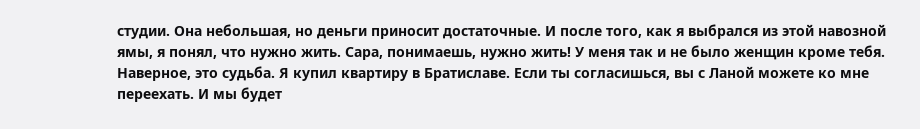студии. Она небольшая, но деньги приносит достаточные. И после того, как я выбрался из этой навозной ямы, я понял, что нужно жить. Сара, понимаешь, нужно жить! У меня так и не было женщин кроме тебя. Наверное, это судьба. Я купил квартиру в Братиславе. Если ты согласишься, вы с Ланой можете ко мне переехать. И мы будет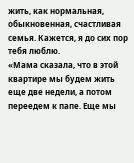жить, как нормальная, обыкновенная, счастливая семья. Кажется, я до сих пор тебя люблю.
«Мама сказала, что в этой квартире мы будем жить еще две недели, а потом переедем к папе. Еще мы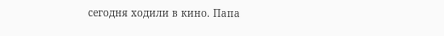сегодня ходили в кино. Папа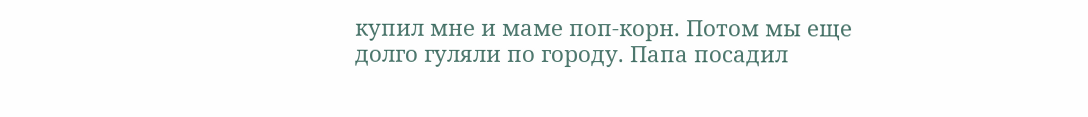купил мне и маме поп-корн. Потом мы еще долго гуляли по городу. Папа посадил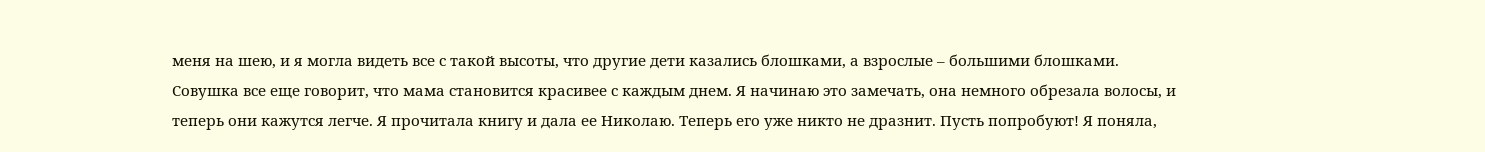меня на шею, и я могла видеть все с такой высоты, что другие дети казались блошками, а взрослые – большими блошками. Совушка все еще говорит, что мама становится красивее с каждым днем. Я начинаю это замечать, она немного обрезала волосы, и теперь они кажутся легче. Я прочитала книгу и дала ее Николаю. Теперь его уже никто не дразнит. Пусть попробуют! Я поняла,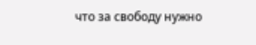что за свободу нужно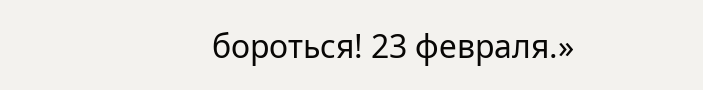бороться! 23 февраля.»